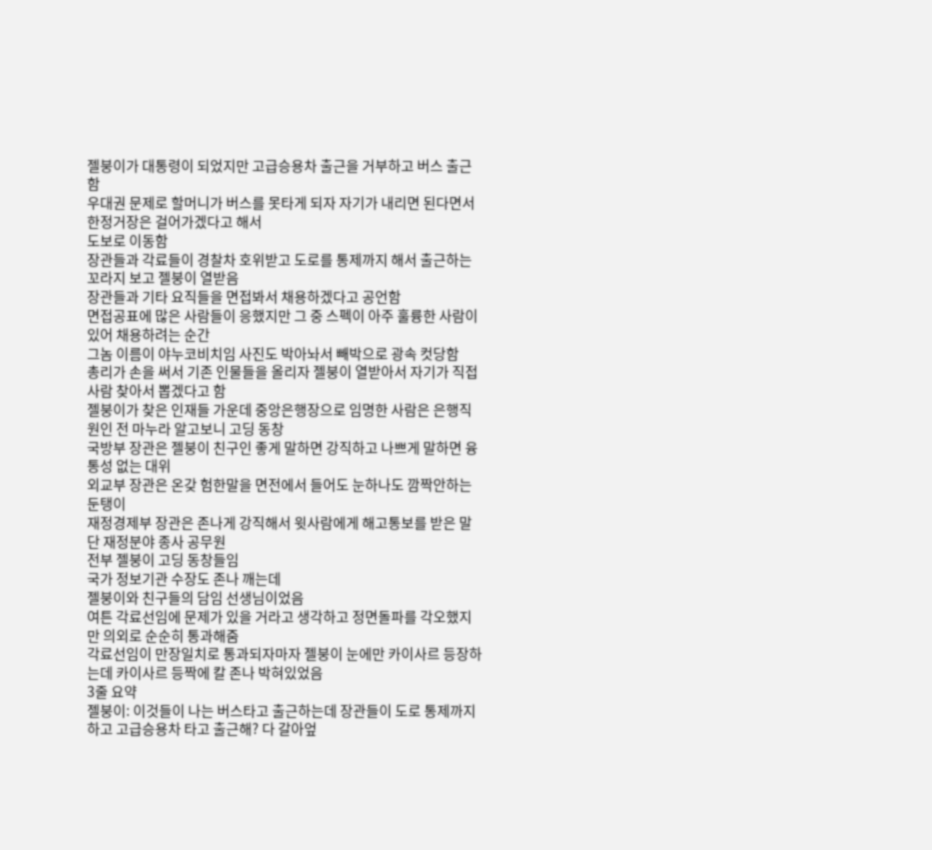젤붕이가 대통령이 되었지만 고급승용차 출근을 거부하고 버스 출근함
우대권 문제로 할머니가 버스를 못타게 되자 자기가 내리면 된다면서 한정거장은 걸어가겠다고 해서
도보로 이동함
장관들과 각료들이 경찰차 호위받고 도로를 통제까지 해서 출근하는 꼬라지 보고 젤붕이 열받음
장관들과 기타 요직들을 면접봐서 채용하겠다고 공언함
면접공표에 많은 사람들이 응했지만 그 중 스펙이 아주 훌륭한 사람이 있어 채용하려는 순간
그놈 이름이 야누코비치임 사진도 박아놔서 빼박으로 광속 컷당함
총리가 손을 써서 기존 인물들을 올리자 젤붕이 열받아서 자기가 직접 사람 찾아서 뽑겠다고 함
젤붕이가 찾은 인재들 가운데 중앙은행장으로 임명한 사람은 은행직원인 전 마누라 알고보니 고딩 동창
국방부 장관은 젤붕이 친구인 좋게 말하면 강직하고 나쁘게 말하면 융통성 없는 대위
외교부 장관은 온갖 험한말을 면전에서 들어도 눈하나도 깜짝안하는 둔탱이
재정경제부 장관은 존나게 강직해서 윗사람에게 해고통보를 받은 말단 재정분야 종사 공무원
전부 젤붕이 고딩 동창들임
국가 정보기관 수장도 존나 깨는데
젤붕이와 친구들의 담임 선생님이었음
여튼 각료선임에 문제가 있을 거라고 생각하고 정면돌파를 각오했지만 의외로 순순히 통과해줌
각료선임이 만장일치로 통과되자마자 젤붕이 눈에만 카이사르 등장하는데 카이사르 등짝에 칼 존나 박혀있었음
3줄 요약
젤붕이: 이것들이 나는 버스타고 출근하는데 장관들이 도로 통제까지 하고 고급승용차 타고 출근해? 다 갈아엎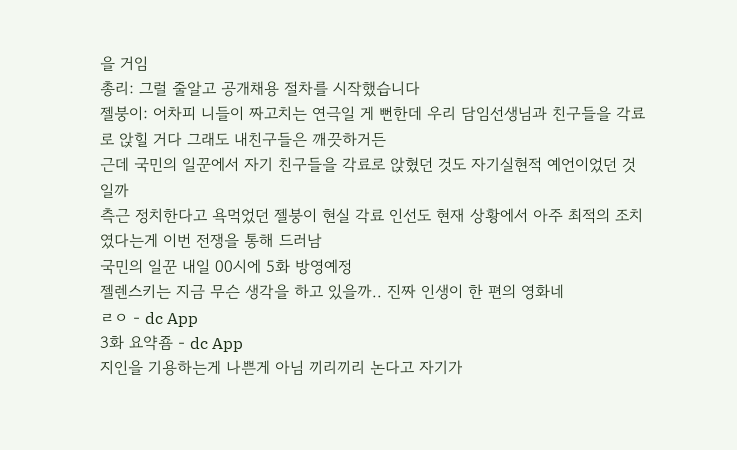을 거임
총리: 그럴 줄알고 공개채용 절차를 시작했습니다
젤붕이: 어차피 니들이 짜고치는 연극일 게 뻔한데 우리 담임선생님과 친구들을 각료로 앉힐 거다 그래도 내친구들은 깨끗하거든
근데 국민의 일꾼에서 자기 친구들을 각료로 앉혔던 것도 자기실현적 예언이었던 것일까
측근 정치한다고 욕먹었던 젤붕이 현실 각료 인선도 현재 상황에서 아주 최적의 조치였다는게 이번 전쟁을 통해 드러남
국민의 일꾼 내일 00시에 5화 방영예정
젤렌스키는 지금 무슨 생각을 하고 있을까.. 진짜 인생이 한 편의 영화네
ㄹㅇ - dc App
3화 요약죰 - dc App
지인을 기용하는게 나쁜게 아님 끼리끼리 논다고 자기가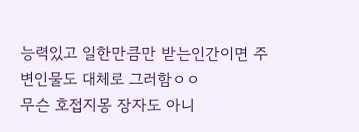능력있고 일한만큼만 받는인간이면 주변인물도 대체로 그러함ㅇㅇ
무슨 호접지몽 장자도 아니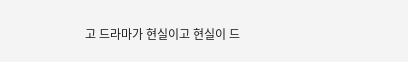고 드라마가 현실이고 현실이 드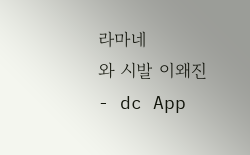라마네
와 시발 이왜진 - dc App